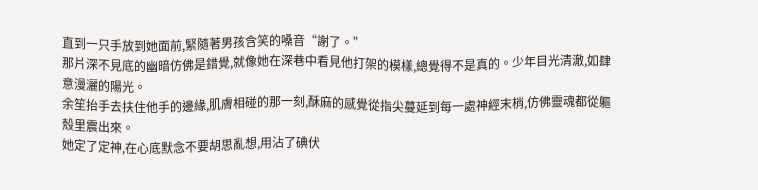直到一只手放到她面前,緊隨著男孩含笑的嗓音“謝了。”
那片深不見底的幽暗仿佛是錯覺,就像她在深巷中看見他打架的模樣,總覺得不是真的。少年目光清澈,如肆意漫灑的陽光。
余笙抬手去扶住他手的邊緣,肌膚相碰的那一刻,酥麻的感覺從指尖蔓延到每一處神經末梢,仿佛靈魂都從軀殼里震出來。
她定了定神,在心底默念不要胡思亂想,用沾了碘伏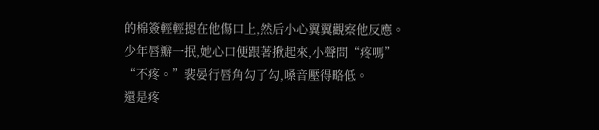的棉簽輕輕摁在他傷口上,然后小心翼翼觀察他反應。
少年唇瓣一抿,她心口便跟著揪起來,小聲問“疼嗎”
“不疼。”裴晏行唇角勾了勾,嗓音壓得略低。
還是疼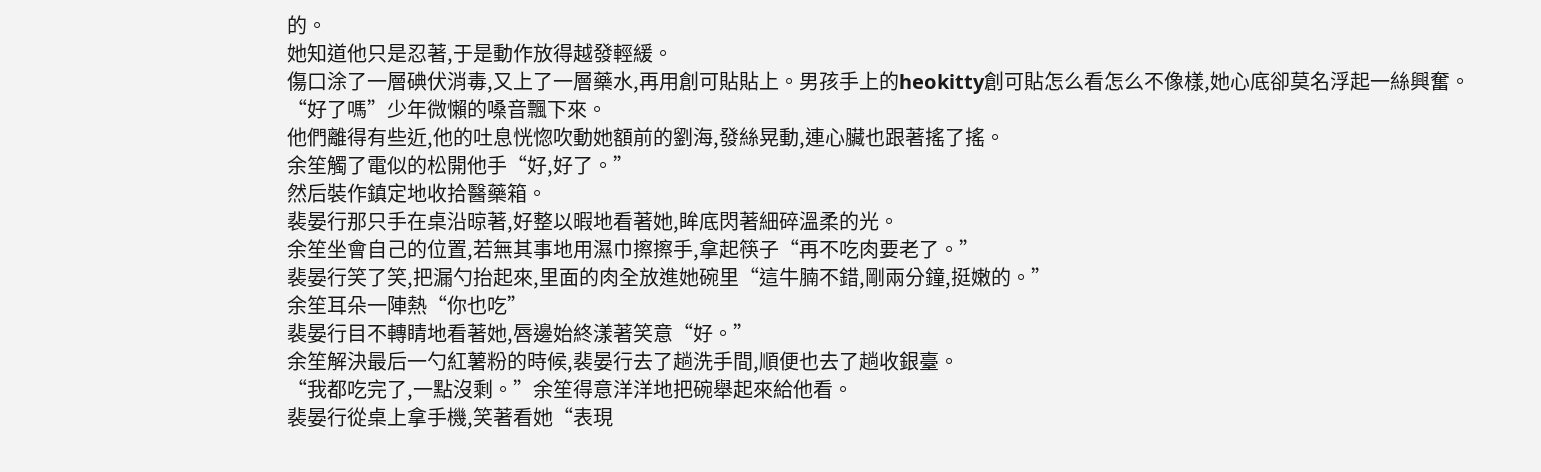的。
她知道他只是忍著,于是動作放得越發輕緩。
傷口涂了一層碘伏消毒,又上了一層藥水,再用創可貼貼上。男孩手上的heokitty創可貼怎么看怎么不像樣,她心底卻莫名浮起一絲興奮。
“好了嗎”少年微懶的嗓音飄下來。
他們離得有些近,他的吐息恍惚吹動她額前的劉海,發絲晃動,連心臟也跟著搖了搖。
余笙觸了電似的松開他手“好,好了。”
然后裝作鎮定地收拾醫藥箱。
裴晏行那只手在桌沿晾著,好整以暇地看著她,眸底閃著細碎溫柔的光。
余笙坐會自己的位置,若無其事地用濕巾擦擦手,拿起筷子“再不吃肉要老了。”
裴晏行笑了笑,把漏勺抬起來,里面的肉全放進她碗里“這牛腩不錯,剛兩分鐘,挺嫩的。”
余笙耳朵一陣熱“你也吃”
裴晏行目不轉睛地看著她,唇邊始終漾著笑意“好。”
余笙解決最后一勺紅薯粉的時候,裴晏行去了趟洗手間,順便也去了趟收銀臺。
“我都吃完了,一點沒剩。”余笙得意洋洋地把碗舉起來給他看。
裴晏行從桌上拿手機,笑著看她“表現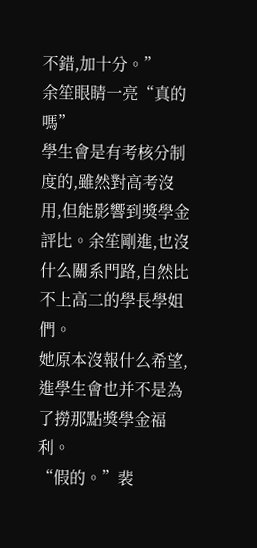不錯,加十分。”
余笙眼睛一亮“真的嗎”
學生會是有考核分制度的,雖然對高考沒用,但能影響到獎學金評比。余笙剛進,也沒什么關系門路,自然比不上高二的學長學姐們。
她原本沒報什么希望,進學生會也并不是為了撈那點獎學金福利。
“假的。”裴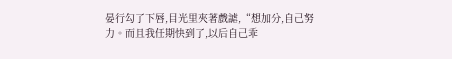晏行勾了下唇,目光里夾著戲謔,“想加分,自己努力。而且我任期快到了,以后自己乖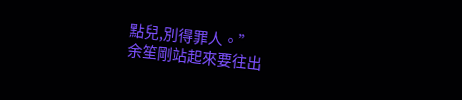點兒,別得罪人。”
余笙剛站起來要往出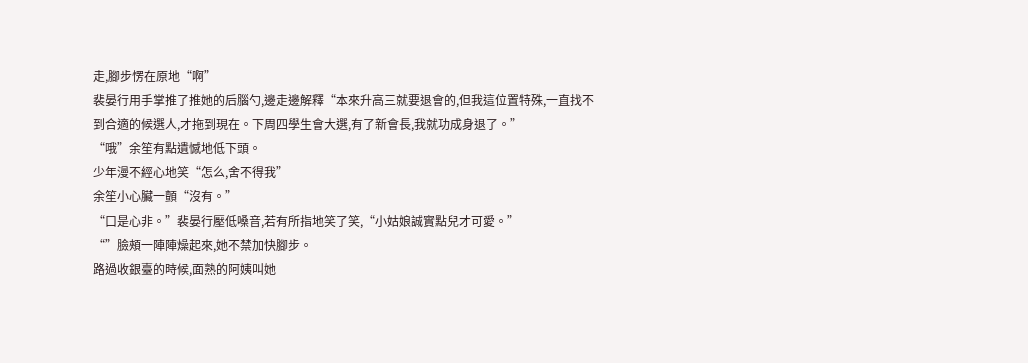走,腳步愣在原地“啊”
裴晏行用手掌推了推她的后腦勺,邊走邊解釋“本來升高三就要退會的,但我這位置特殊,一直找不到合適的候選人,才拖到現在。下周四學生會大選,有了新會長,我就功成身退了。”
“哦”余笙有點遺憾地低下頭。
少年漫不經心地笑“怎么,舍不得我”
余笙小心臟一顫“沒有。”
“口是心非。”裴晏行壓低嗓音,若有所指地笑了笑,“小姑娘誠實點兒才可愛。”
“”臉頰一陣陣燥起來,她不禁加快腳步。
路過收銀臺的時候,面熟的阿姨叫她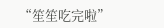“笙笙吃完啦”